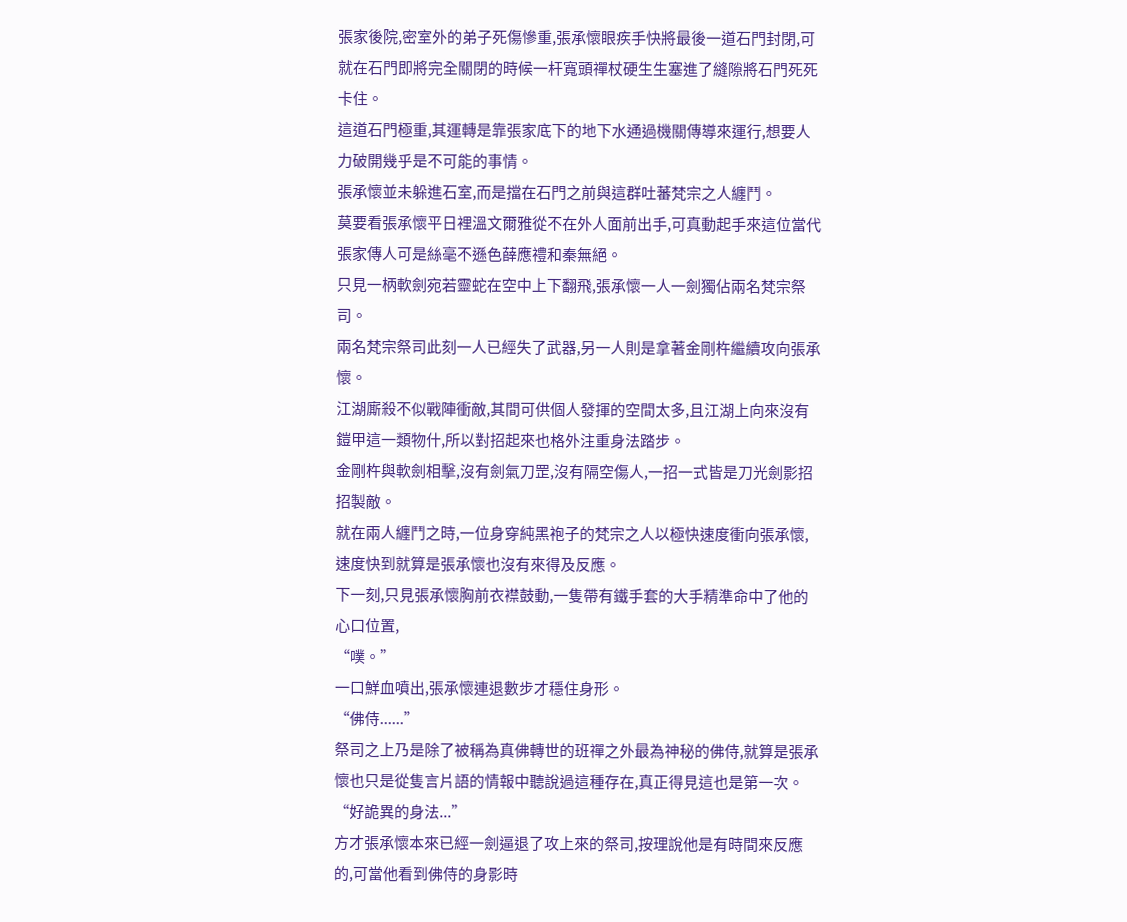張家後院,密室外的弟子死傷慘重,張承懷眼疾手快將最後一道石門封閉,可就在石門即將完全關閉的時候一杆寬頭禪杖硬生生塞進了縫隙將石門死死卡住。
這道石門極重,其運轉是靠張家底下的地下水通過機關傳導來運行,想要人力破開幾乎是不可能的事情。
張承懷並未躲進石室,而是擋在石門之前與這群吐蕃梵宗之人纏鬥。
莫要看張承懷平日裡溫文爾雅從不在外人面前出手,可真動起手來這位當代張家傳人可是絲毫不遜色薛應禮和秦無絕。
只見一柄軟劍宛若靈蛇在空中上下翻飛,張承懷一人一劍獨佔兩名梵宗祭司。
兩名梵宗祭司此刻一人已經失了武器,另一人則是拿著金剛杵繼續攻向張承懷。
江湖廝殺不似戰陣衝敵,其間可供個人發揮的空間太多,且江湖上向來沒有鎧甲這一類物什,所以對招起來也格外注重身法踏步。
金剛杵與軟劍相擊,沒有劍氣刀罡,沒有隔空傷人,一招一式皆是刀光劍影招招製敵。
就在兩人纏鬥之時,一位身穿純黑袍子的梵宗之人以極快速度衝向張承懷,速度快到就算是張承懷也沒有來得及反應。
下一刻,只見張承懷胸前衣襟鼓動,一隻帶有鐵手套的大手精準命中了他的心口位置,
“噗。”
一口鮮血噴出,張承懷連退數步才穩住身形。
“佛侍......”
祭司之上乃是除了被稱為真佛轉世的班禪之外最為神秘的佛侍,就算是張承懷也只是從隻言片語的情報中聽說過這種存在,真正得見這也是第一次。
“好詭異的身法...”
方才張承懷本來已經一劍逼退了攻上來的祭司,按理說他是有時間來反應的,可當他看到佛侍的身影時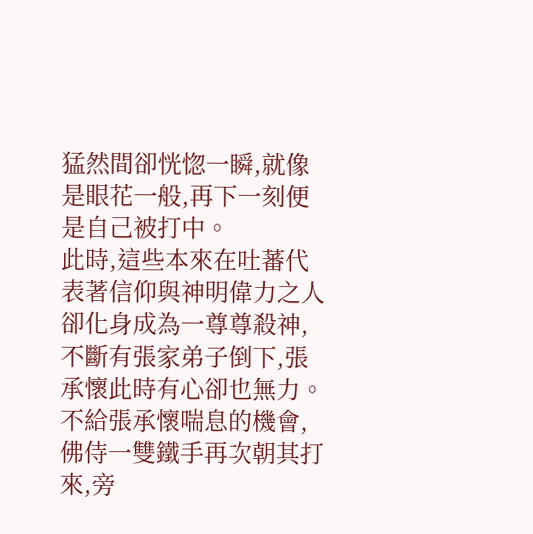猛然間卻恍惚一瞬,就像是眼花一般,再下一刻便是自己被打中。
此時,這些本來在吐蕃代表著信仰與神明偉力之人卻化身成為一尊尊殺神,不斷有張家弟子倒下,張承懷此時有心卻也無力。
不給張承懷喘息的機會,佛侍一雙鐵手再次朝其打來,旁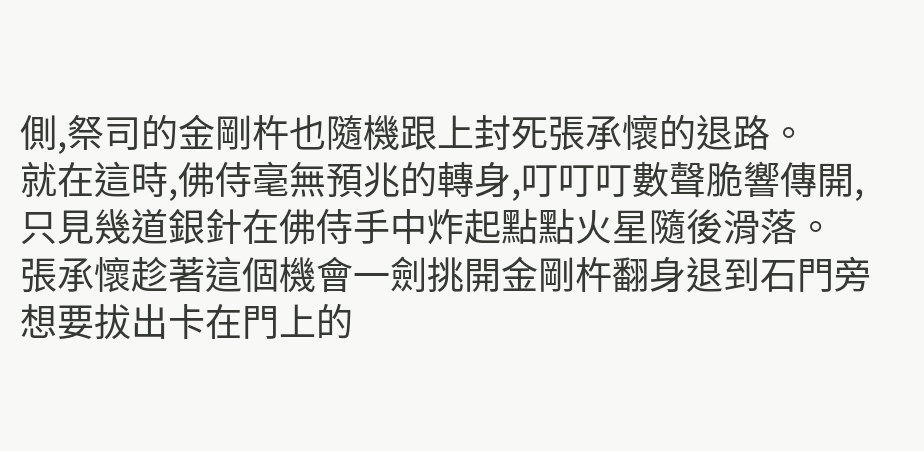側,祭司的金剛杵也隨機跟上封死張承懷的退路。
就在這時,佛侍毫無預兆的轉身,叮叮叮數聲脆響傳開,只見幾道銀針在佛侍手中炸起點點火星隨後滑落。
張承懷趁著這個機會一劍挑開金剛杵翻身退到石門旁想要拔出卡在門上的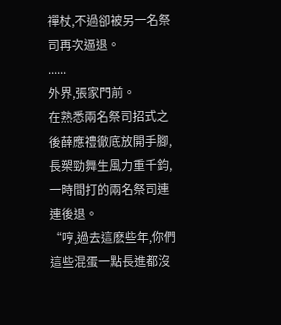禪杖,不過卻被另一名祭司再次逼退。
......
外界,張家門前。
在熟悉兩名祭司招式之後薛應禮徹底放開手腳,長槊勁舞生風力重千鈞,一時間打的兩名祭司連連後退。
“哼,過去這麽些年,你們這些混蛋一點長進都沒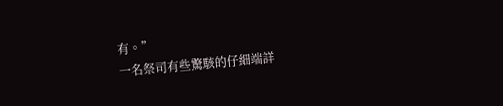有。”
一名祭司有些驚駭的仔細端詳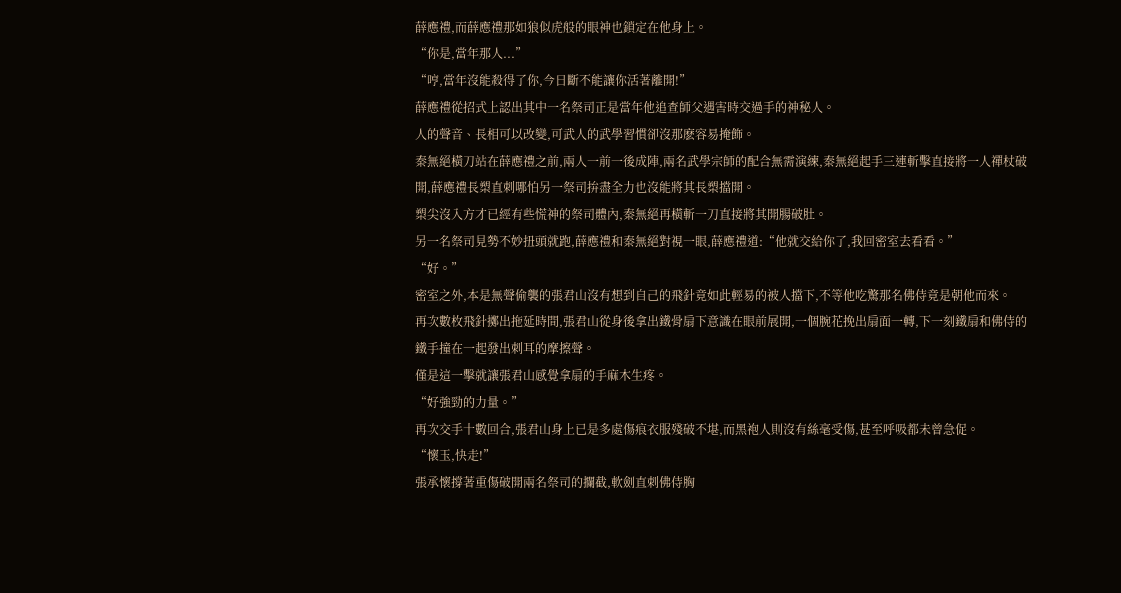薛應禮,而薛應禮那如狼似虎般的眼神也鎖定在他身上。
“你是,當年那人...”
“哼,當年沒能殺得了你,今日斷不能讓你活著離開!”
薛應禮從招式上認出其中一名祭司正是當年他追查師父遇害時交過手的神秘人。
人的聲音、長相可以改變,可武人的武學習慣卻沒那麽容易掩飾。
秦無絕橫刀站在薛應禮之前,兩人一前一後成陣,兩名武學宗師的配合無需演練,秦無絕起手三連斬擊直接將一人禪杖破開,薛應禮長槊直刺哪怕另一祭司拚盡全力也沒能將其長槊擋開。
槊尖沒入方才已經有些慌神的祭司體內,秦無絕再橫斬一刀直接將其開腸破肚。
另一名祭司見勢不妙扭頭就跑,薛應禮和秦無絕對視一眼,薛應禮道:“他就交給你了,我回密室去看看。”
“好。”
密室之外,本是無聲偷襲的張君山沒有想到自己的飛針竟如此輕易的被人擋下,不等他吃驚那名佛侍竟是朝他而來。
再次數枚飛針擲出拖延時間,張君山從身後拿出鐵骨扇下意識在眼前展開,一個腕花挽出扇面一轉,下一刻鐵扇和佛侍的鐵手撞在一起發出刺耳的摩擦聲。
僅是這一擊就讓張君山感覺拿扇的手麻木生疼。
“好強勁的力量。”
再次交手十數回合,張君山身上已是多處傷痕衣服殘破不堪,而黑袍人則沒有絲毫受傷,甚至呼吸都未曾急促。
“懷玉,快走!”
張承懷撐著重傷破開兩名祭司的攔截,軟劍直刺佛侍胸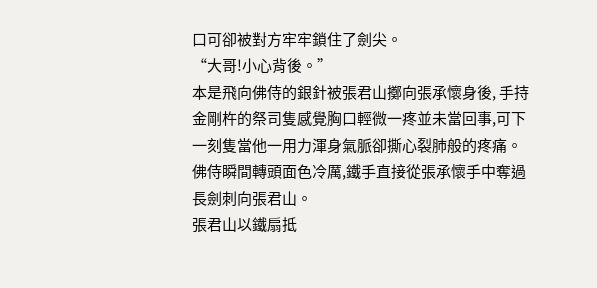口可卻被對方牢牢鎖住了劍尖。
“大哥!小心背後。”
本是飛向佛侍的銀針被張君山擲向張承懷身後, 手持金剛杵的祭司隻感覺胸口輕微一疼並未當回事,可下一刻隻當他一用力渾身氣脈卻撕心裂肺般的疼痛。
佛侍瞬間轉頭面色冷厲,鐵手直接從張承懷手中奪過長劍刺向張君山。
張君山以鐵扇抵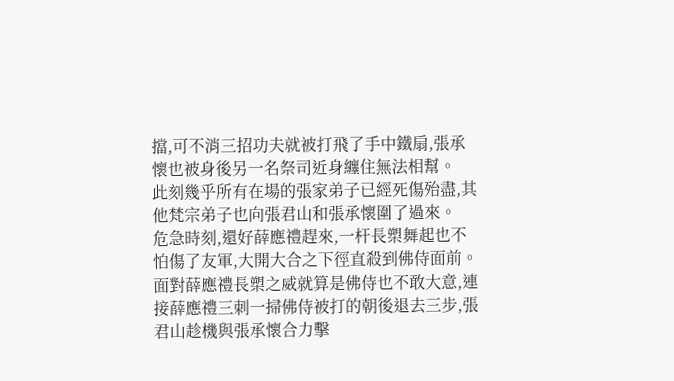擋,可不消三招功夫就被打飛了手中鐵扇,張承懷也被身後另一名祭司近身纏住無法相幫。
此刻幾乎所有在場的張家弟子已經死傷殆盡,其他梵宗弟子也向張君山和張承懷圍了過來。
危急時刻,還好薛應禮趕來,一杆長槊舞起也不怕傷了友軍,大開大合之下徑直殺到佛侍面前。
面對薛應禮長槊之威就算是佛侍也不敢大意,連接薛應禮三刺一掃佛侍被打的朝後退去三步,張君山趁機與張承懷合力擊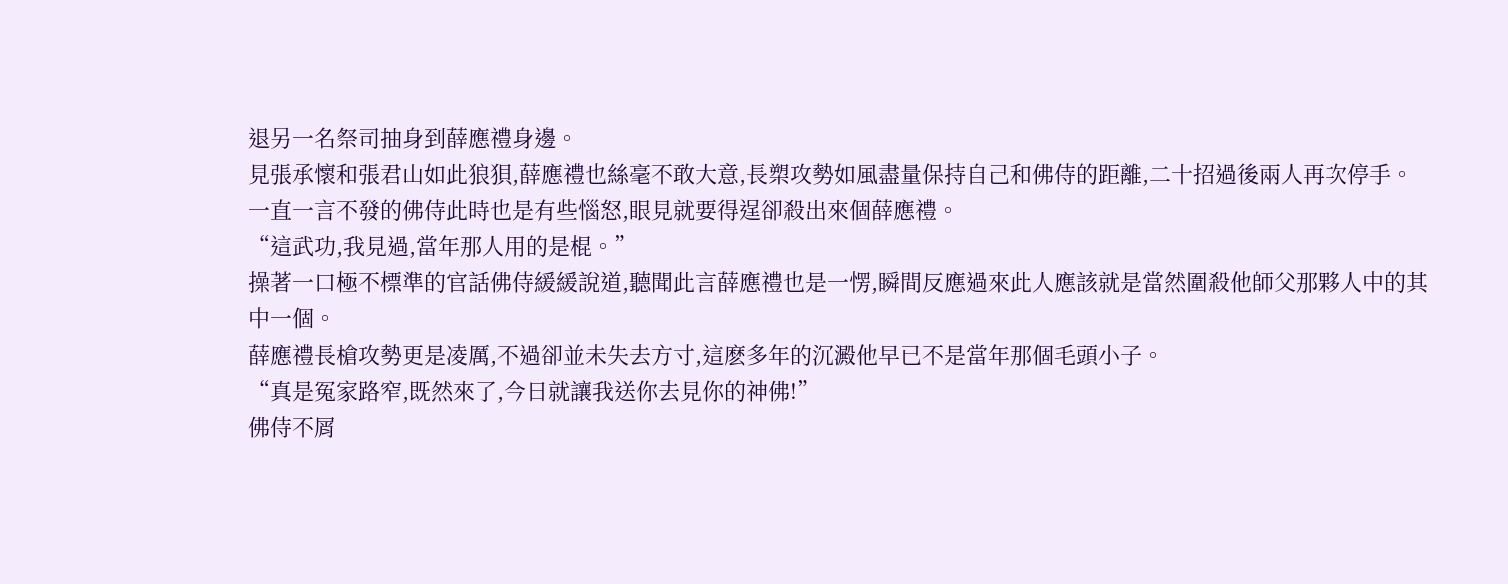退另一名祭司抽身到薛應禮身邊。
見張承懷和張君山如此狼狽,薛應禮也絲毫不敢大意,長槊攻勢如風盡量保持自己和佛侍的距離,二十招過後兩人再次停手。
一直一言不發的佛侍此時也是有些惱怒,眼見就要得逞卻殺出來個薛應禮。
“這武功,我見過,當年那人用的是棍。”
操著一口極不標準的官話佛侍緩緩說道,聽聞此言薛應禮也是一愣,瞬間反應過來此人應該就是當然圍殺他師父那夥人中的其中一個。
薛應禮長槍攻勢更是凌厲,不過卻並未失去方寸,這麽多年的沉澱他早已不是當年那個毛頭小子。
“真是冤家路窄,既然來了,今日就讓我送你去見你的神佛!”
佛侍不屑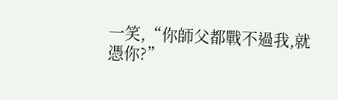一笑,“你師父都戰不過我,就憑你?”